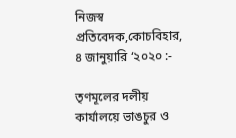নিজস্ব প্রতিবেদক,কোচবিহার, ৪ জানুয়ারি ‘২০২০ :-

তৃণমূলের দলীয় কার্যালয়ে ভাঙচুর ও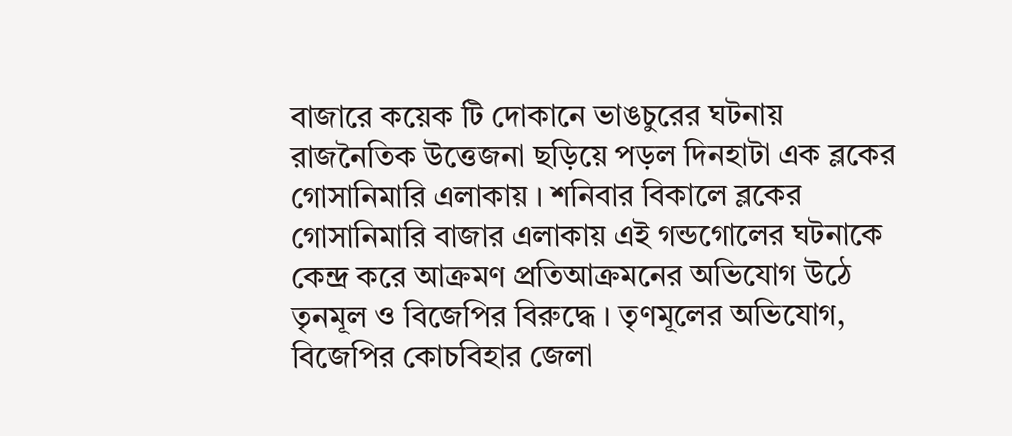বাজারে কয়েক টি দোকানে ভাঙচুরের ঘটনায় রাজনৈতিক উত্তেজনা ছড়িয়ে পড়ল দিনহাটা এক ব্লকের গোসানিমারি এলাকায় । শনিবার বিকালে ব্লকের গোসানিমারি বাজার এলাকায় এই গন্ডগোলের ঘটনাকে কেন্দ্র করে আক্রমণ প্রতিআক্রমনের অভিযোগ উঠে তৃনমূল ও বিজেপির বিরুদ্ধে । তৃণমূলের অভিযোগ, বিজেপির কোচবিহার জেলা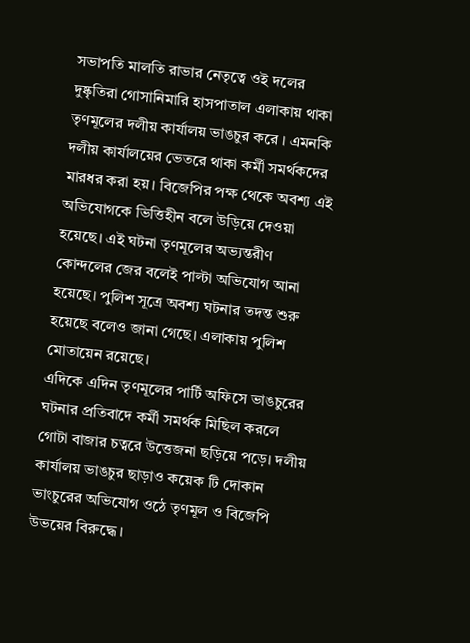সভাপতি মালতি রাভার নেতৃত্বে ওই দলের দুষ্কৃতিরা গোসানিমারি হাসপাতাল এলাকায় থাকা তৃণমূলের দলীয় কার্যালয় ভাঙচুর করে । এমনকি দলীয় কার্যালয়ের ভেতরে থাকা কর্মী সমর্থকদের মারধর করা হয়। বিজেপির পক্ষ থেকে অবশ্য এই অভিযোগকে ভিত্তিহীন বলে উড়িয়ে দেওয়া হয়েছে। এই ঘটনা তৃণমূলের অভ্যন্তরীণ কোন্দলের জের বলেই পাল্টা অভিযোগ আনা হয়েছে। পুলিশ সূত্রে অবশ্য ঘটনার তদন্ত শুরু হয়েছে বলেও জানা গেছে। এলাকায় পুলিশ মোতায়েন রয়েছে।
এদিকে এদিন তৃণমূলের পার্টি অফিসে ভাঙচুরের ঘটনার প্রতিবাদে কর্মী সমর্থক মিছিল করলে গোটা বাজার চত্বরে উত্তেজনা ছড়িয়ে পড়ে। দলীয় কার্যালয় ভাঙচুর ছাড়াও কয়েক টি দোকান ভাংচুরের অভিযোগ ওঠে তৃণমূল ও বিজেপি উভয়ের বিরুদ্ধে।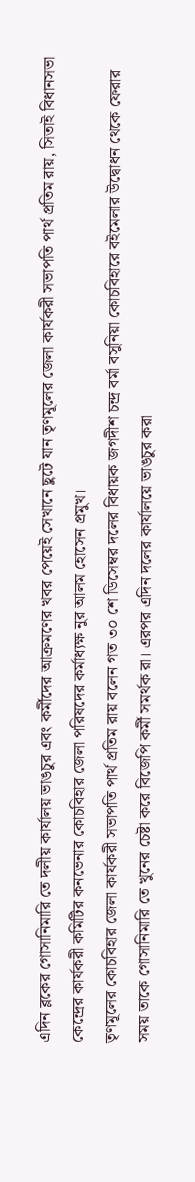এদিন ব্লকের গোসানিমারি তে দলীয় কার্যালয় ভাঙচুর এবং কর্মীদের আক্রমণের খবর পেয়েই সেখানে ছুটে যান তৃণমূলের জেলা কার্যকরী সভাপতি পার্থ প্রতিম রায়, সিতাই বিধানসভা কেন্দ্রের কার্যকরী কমিটির কনভেনার কোচবিহার জেলা পরিষদের কর্মাধ্যক্ষ নুর আলম হোসেন প্রমুখ।
তৃণমূলের কোচবিহার জেলা কার্যকরী সভাপতি পার্থ প্রতিম রায় বলেন গত ৩০ শে ডিসেম্বর দলের বিধায়ক জগদীশ চন্দ্র বর্মা বসুনিয়া কোচবিহারে বইমেলার উদ্বোধন থেকে ফেরার সময় তাকে গোসানিমারি তে খুনের চেষ্টা করে বিজেপি কর্মী সমর্থক রা। এরপর এদিন দলের কার্যালয়ে ভাঙচুর করা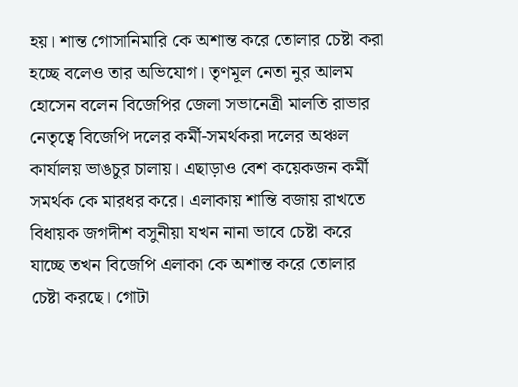হয়। শান্ত গোসানিমারি কে অশান্ত করে তোলার চেষ্টা করা হচ্ছে বলেও তার অভিযোগ। তৃণমূল নেতা নুর আলম হোসেন বলেন বিজেপির জেলা সভানেত্রী মালতি রাভার নেতৃত্বে বিজেপি দলের কর্মী-সমর্থকরা দলের অঞ্চল কার্যালয় ভাঙচুর চালায়। এছাড়াও বেশ কয়েকজন কর্মী সমর্থক কে মারধর করে। এলাকায় শান্তি বজায় রাখতে বিধায়ক জগদীশ বসুনীয়া যখন নানা ভাবে চেষ্টা করে যাচ্ছে তখন বিজেপি এলাকা কে অশান্ত করে তোলার চেষ্টা করছে। গোটা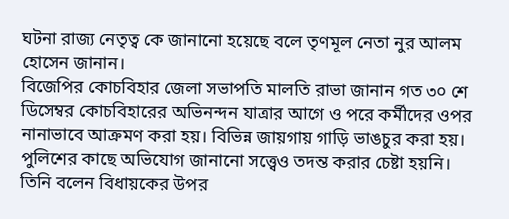ঘটনা রাজ্য নেতৃত্ব কে জানানো হয়েছে বলে তৃণমূল নেতা নুর আলম হোসেন জানান।
বিজেপির কোচবিহার জেলা সভাপতি মালতি রাভা জানান গত ৩০ শে ডিসেম্বর কোচবিহারের অভিনন্দন যাত্রার আগে ও পরে কর্মীদের ওপর নানাভাবে আক্রমণ করা হয়। বিভিন্ন জায়গায় গাড়ি ভাঙচুর করা হয়। পুলিশের কাছে অভিযোগ জানানো সত্ত্বেও তদন্ত করার চেষ্টা হয়নি। তিনি বলেন বিধায়কের উপর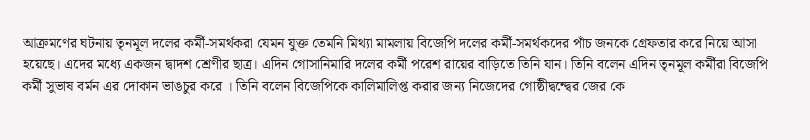আক্রমণের ঘটনায় তৃনমূল দলের কর্মী-সমর্থকরা যেমন যুক্ত তেমনি মিথ্যা মামলায় বিজেপি দলের কর্মী-সমর্থকদের পাঁচ জনকে গ্রেফতার করে নিয়ে আসা হয়েছে। এদের মধ্যে একজন দ্বাদশ শ্রেণীর ছাত্র। এদিন গোসানিমারি দলের কর্মী পরেশ রায়ের বাড়িতে তিনি যান। তিনি বলেন এদিন তৃনমূল কর্মীরা বিজেপি কর্মী সুভাষ বর্মন এর দোকান ভাঙচুর করে । তিনি বলেন বিজেপিকে কালিমালিপ্ত করার জন্য নিজেদের গোষ্ঠীদ্বন্দ্বের জের কে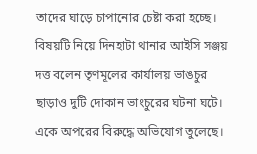তাদের ঘাড়ে চাপানোর চেষ্টা করা হচ্ছে।
বিষয়টি নিয়ে দিনহাটা থানার আইসি সঞ্জয় দত্ত বলেন তৃণমূলের কার্যালয় ভাঙচুর ছাড়াও দুটি দোকান ভাংচুরের ঘটনা ঘটে। একে অপরের বিরুদ্ধে অভিযোগ তুলেছে।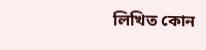লিখিত কোন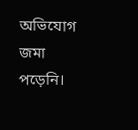অভিযোগ জমা পড়েনি।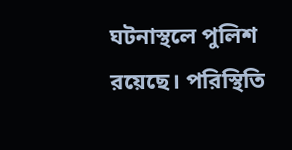ঘটনাস্থলে পুলিশ রয়েছে। পরিস্থিতি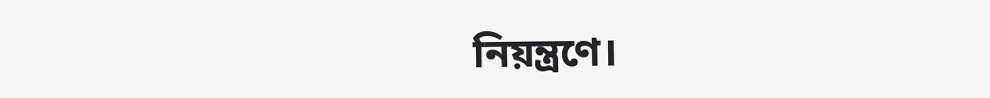নিয়ন্ত্রণে।